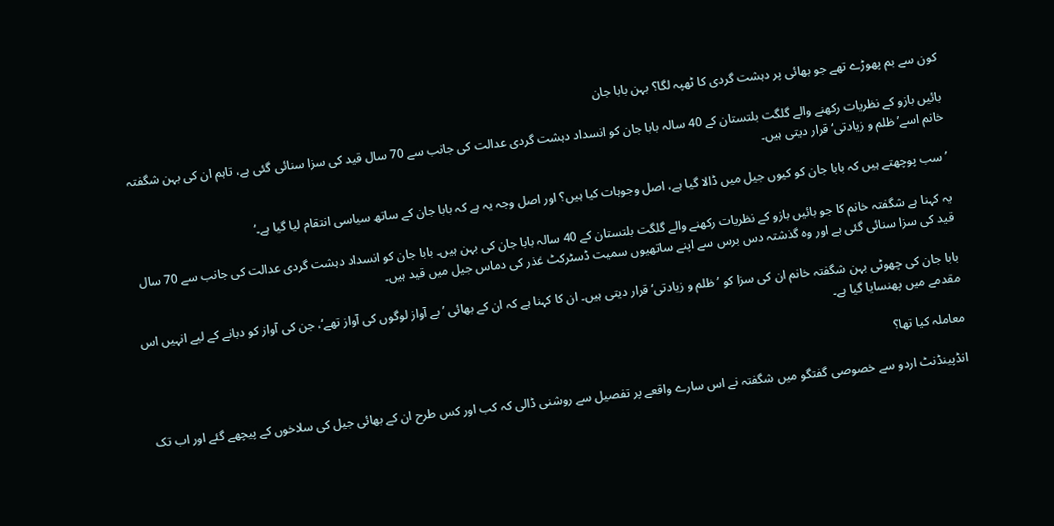کون سے بم پھوڑے تھے جو بھائی پر دہشت گردی کا ٹھپہ لگا؟ بہن بابا جان

بائیں بازو کے نظریات رکھنے والے گلگت بلتستان کے 40 سالہ بابا جان کو انسداد دہشت گردی عدالت کی جانب سے 70 سال قید کی سزا سنائی گئی ہے، تاہم ان کی بہن شگفتہ خانم اسے’ظلم و زیادتی‘ قرار دیتی ہیں۔

’سب پوچھتے ہیں کہ بابا جان کو کیوں جیل میں ڈالا گیا ہے، اصل وجوہات کیا ہیں؟ اور اصل وجہ یہ ہے کہ بابا جان کے ساتھ سیاسی انتقام لیا گیا ہے۔‘

یہ کہنا ہے شگفتہ خانم کا جو بائیں بازو کے نظریات رکھنے والے گلگت بلتستان کے 40 سالہ بابا جان کی بہن ہیں۔ بابا جان کو انسداد دہشت گردی عدالت کی جانب سے 70 سال قید کی سزا سنائی گئی ہے اور وہ گذشتہ دس برس سے اپنے ساتھیوں سمیت ڈسٹرکٹ غذر کی دماس جیل میں قید ہیں۔

بابا جان کی چھوٹی بہن شگفتہ خانم ان کی سزا کو ’ظلم و زیادتی‘ قرار دیتی ہیں۔ ان کا کہنا ہے کہ ان کے بھائی ’بے آواز لوگوں کی آواز تھے‘، جن کی آواز کو دبانے کے لیے انہیں اس مقدمے میں پھنسایا گیا ہے۔

معاملہ کیا تھا؟

انڈپینڈنٹ اردو سے خصوصی گفتگو میں شگفتہ نے اس سارے واقعے پر تفصیل سے روشنی ڈالی کہ کب اور کس طرح ان کے بھائی جیل کی سلاخوں کے پیچھے گئے اور اب تک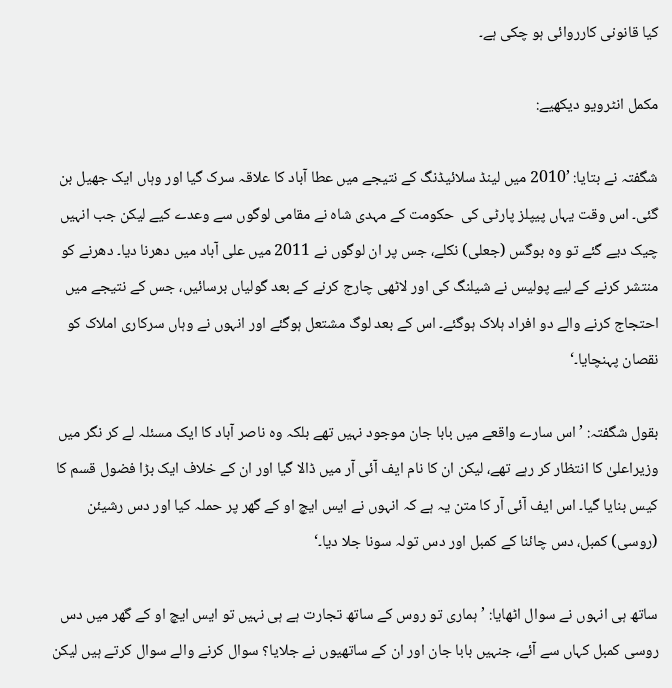کیا قانونی کارروائی ہو چکی ہے۔

مکمل انٹرویو دیکھیے:

شگفتہ نے بتایا: ’2010 میں لینڈ سلائیڈنگ کے نتیجے میں عطا آباد کا علاقہ سرک گیا اور وہاں ایک جھیل بن گئی۔ اس وقت یہاں پیپلز پارٹی کی  حکومت کے مہدی شاہ نے مقامی لوگوں سے وعدے کیے لیکن جب انہیں چیک دیے گئے تو وہ بوگس (جعلی) نکلے، جس پر ان لوگوں نے 2011 میں علی آباد میں دھرنا دیا۔ دھرنے کو منتشر کرنے کے لیے پولیس نے شیلنگ کی اور لاٹھی چارج کرنے کے بعد گولیاں برسائیں، جس کے نتیجے میں احتجاج کرنے والے دو افراد ہلاک ہوگئے۔ اس کے بعد لوگ مشتعل ہوگئے اور انہوں نے وہاں سرکاری املاک کو نقصان پہنچایا۔‘

بقول شگفتہ: ’اس سارے واقعے میں بابا جان موجود نہیں تھے بلکہ وہ ناصر آباد کا ایک مسئلہ لے کر نگر میں وزیراعلیٰ کا انتظار کر رہے تھے، لیکن ان کا نام ایف آئی آر میں ڈالا گیا اور ان کے خلاف ایک بڑا فضول قسم کا کیس بنایا گیا۔ اس ایف آئی آر کا متن یہ ہے کہ انہوں نے ایس ایچ او کے گھر پر حملہ کیا اور دس رشیئن (روسی) کمبل، دس چائنا کے کمبل اور دس تولہ سونا جلا دیا۔‘

ساتھ ہی انہوں نے سوال اٹھایا: ’ہماری تو روس کے ساتھ تجارت ہے ہی نہیں تو ایس ایچ او کے گھر میں دس روسی کمبل کہاں سے آئے، جنہیں بابا جان اور ان کے ساتھیوں نے جلایا؟ سوال کرنے والے سوال کرتے ہیں لیکن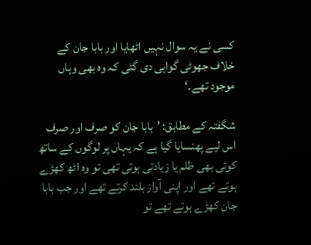کسی نے یہ سوال نہیں اٹھایا اور بابا جان کے خلاف جھوٹی گواہی دی گئی کہ وہ بھی وہاں موجود تھے۔‘

شگفتہ کے مطابق: ’بابا جان کو صرف اور صرف اس لیے پھنسایا گیا ہے کہ یہاں پر لوگوں کے ساتھ کوئی بھی ظلم یا زیادتی ہوتی تھی تو وہ اٹھ کھڑے ہوتے تھے اور اپنی آواز بلند کرتے تھے اور جب بابا جان کھڑے ہوتے تھے تو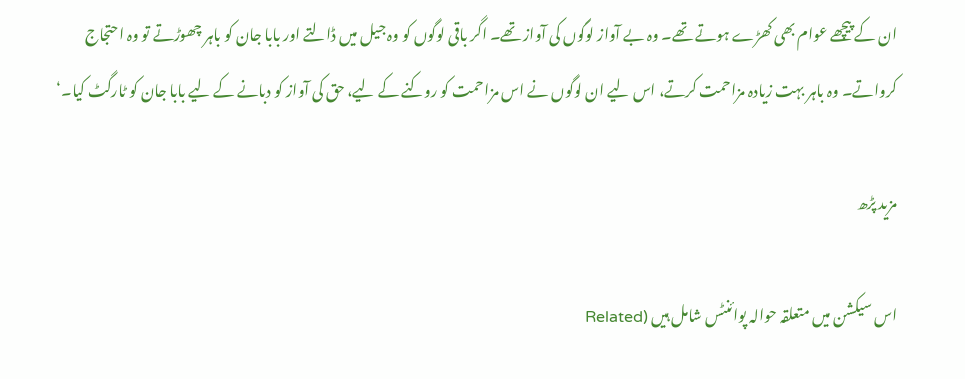ان کے پیچھے عوام بھی کھڑے ہوتے تھے۔ وہ بے آواز لوگوں کی آواز تھے۔ اگر باقی لوگوں کو وہ جیل میں ڈالتے اور بابا جان کو باہر چھوڑتے تو وہ احتجاج کرواتے۔ وہ باہر بہت زیادہ مزاحمت کرتے، اس لیے ان لوگوں نے اس مزاحمت کو روکنے کے لیے، حق کی آواز کو دبانے کے لیے بابا جان کو ٹارگٹ کیا۔‘

مزید پڑھ

اس سیکشن میں متعلقہ حوالہ پوائنٹس شامل ہیں (Related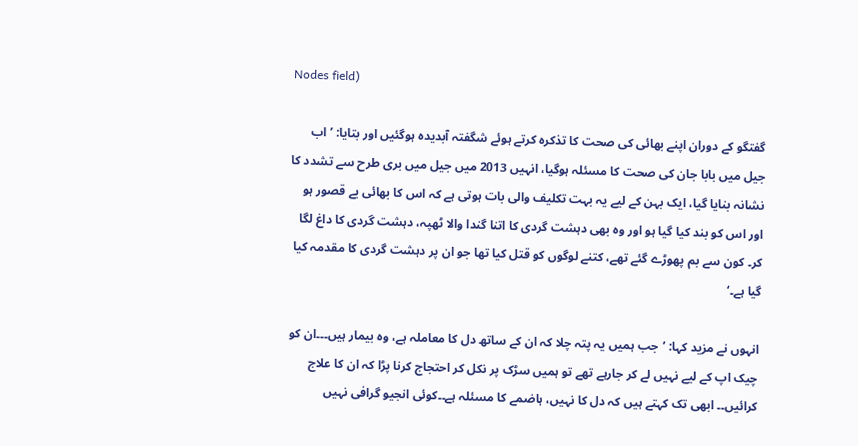Nodes field)

گفتگو کے دوران اپنے بھائی کی صحت کا تذکرہ کرتے ہوئے شگفتہ آبدیدہ ہوگئیں اور بتایا: ’اب جیل میں بابا جان کی صحت کا مسئلہ ہوگیا، انہیں 2013 میں جیل میں بری طرح سے تشدد کا نشانہ بنایا گیا، ایک بہن کے لیے یہ بہت تکلیف والی بات ہوتی ہے کہ اس کا بھائی بے قصور ہو اور اس کو بند کیا گیا ہو اور وہ بھی دہشت گردی کا اتنا گندا والا ٹھپہ، دہشت گردی کا داغ لگا کر۔ کون سے بم پھوڑے گئے تھے، کتنے لوگوں کو قتل کیا تھا جو ان پر دہشت گردی کا مقدمہ کیا گیا ہے۔‘

انہوں نے مزید کہا: ’جب ہمیں یہ پتہ چلا کہ ان کے ساتھ دل کا معاملہ ہے، وہ بیمار ہیں۔۔۔ان کو چیک اپ کے لیے نہیں لے کر جارہے تھے تو ہمیں سڑک پر نکل کر احتجاج کرنا پڑا کہ ان کا علاج کرائیں۔۔ ابھی تک کہتے ہیں کہ دل کا نہیں، ہاضمے کا مسئلہ ہے۔۔کوئی انجیو گرافی نہیں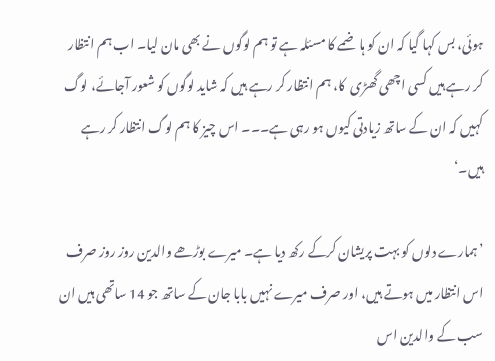ہوئی، بس کہا گیا کہ ان کو ہاضمے کا مسئلہ ہے تو ہم لوگوں نے بھی مان لیا۔ اب ہم انتظار کر رہے ہیں کسی اچھی گھڑی  کا، ہم انتظار کر رہے ہیں کہ شاید لوگوں کو شعور آجائے، لوگ کہیں کہ ان کے ساتھ زیادتی کیوں ہو رہی ہے۔۔۔ اس چیز کا ہم لوگ انتظار کر رہے ہیں۔‘

’ہمارے دلوں کو بہت پریشان کرکے رکھ دیا ہے۔ میرے بوڑھے والدین روز روز صرف اس انتظار میں ہوتے ہیں، اور صرف میرے نہیں بابا جان کے ساتھ جو 14 ساتھی ہیں ان سب کے والدین اس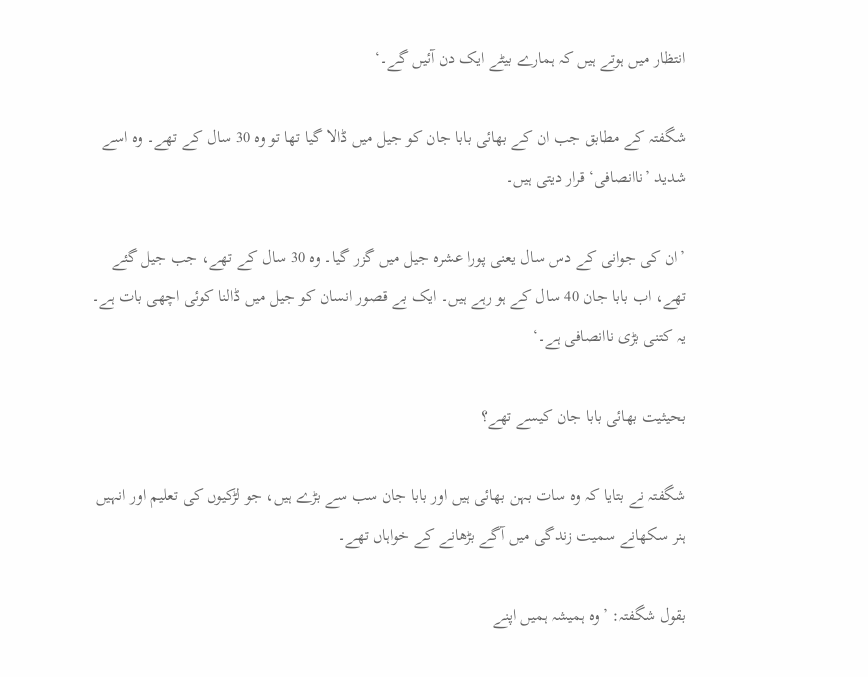انتظار میں ہوتے ہیں کہ ہمارے بیٹے ایک دن آئیں گے۔‘

شگفتہ کے مطابق جب ان کے بھائی بابا جان کو جیل میں ڈالا گیا تھا تو وہ 30 سال کے تھے۔ وہ اسے شدید ’ناانصافی‘ قرار دیتی ہیں۔

’ان کی جوانی کے دس سال یعنی پورا عشرہ جیل میں گزر گیا۔ وہ 30 سال کے تھے، جب جیل گئے تھے، اب بابا جان 40 سال کے ہو رہے ہیں۔ ایک بے قصور انسان کو جیل میں ڈالنا کوئی اچھی بات ہے۔ یہ کتنی بڑی ناانصافی ہے۔‘

بحیثیت بھائی بابا جان کیسے تھے؟

شگفتہ نے بتایا کہ وہ سات بہن بھائی ہیں اور بابا جان سب سے بڑے ہیں، جو لڑکیوں کی تعلیم اور انہیں ہنر سکھانے سمیت زندگی میں آگے بڑھانے کے خواہاں تھے۔

بقول شگفتہ: ’وہ ہمیشہ ہمیں اپنے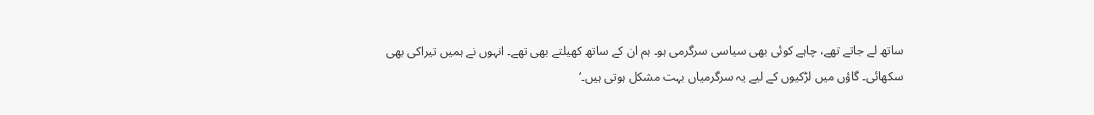ساتھ لے جاتے تھے، چاہے کوئی بھی سیاسی سرگرمی ہو۔ ہم ان کے ساتھ کھیلتے بھی تھے۔ انہوں نے ہمیں تیراکی بھی سکھائی۔ گاؤں میں لڑکیوں کے لیے یہ سرگرمیاں بہت مشکل ہوتی ہیں۔‘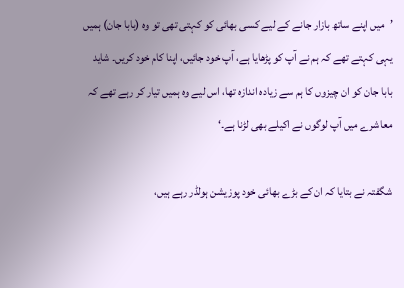’میں اپنے ساتھ بازار جانے کے لیے کسی بھائی کو کہتی تھی تو وہ (بابا جان) ہمیں یہی کہتے تھے کہ ہم نے آپ کو پڑھایا ہے، آپ خود جائیں، اپنا کام خود کریں۔ شاید بابا جان کو ان چیزوں کا ہم سے زیادہ اندازہ تھا، اس لیے وہ ہمیں تیار کر رہے تھے کہ معاشرے میں آپ لوگوں نے اکیلے بھی لڑنا ہے۔‘

شگفتہ نے بتایا کہ ان کے بڑے بھائی خود پوزیشن ہولڈر رہے ہیں،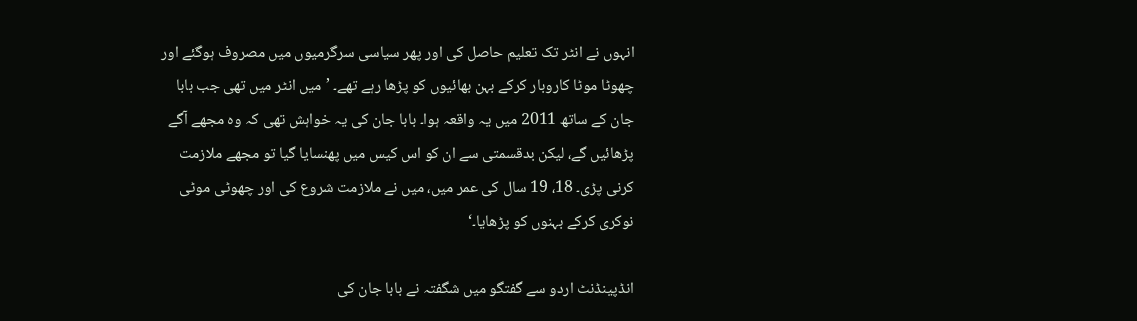انہوں نے انٹر تک تعلیم حاصل کی اور پھر سیاسی سرگرمیوں میں مصروف ہوگئے اور چھوٹا موٹا کاروبار کرکے بہن بھائیوں کو پڑھا رہے تھے۔ ’میں انٹر میں تھی جب بابا جان کے ساتھ 2011 میں یہ واقعہ ہوا۔ بابا جان کی یہ خواہش تھی کہ وہ مجھے آگے پڑھائیں گے، لیکن بدقسمتی سے ان کو اس کیس میں پھنسایا گیا تو مجھے ملازمت کرنی پڑی۔ 18، 19 سال کی عمر میں، میں نے ملازمت شروع کی اور چھوٹی موٹی نوکری کرکے بہنوں کو پڑھایا۔‘

انڈپینڈنٹ اردو سے گفتگو میں شگفتہ نے بابا جان کی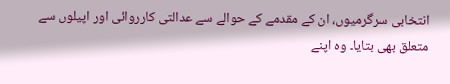انتخابی سرگرمیوں، ان کے مقدمے کے حوالے سے عدالتی کارروائی اور اپیلوں سے متعلق بھی بتایا۔ وہ اپنے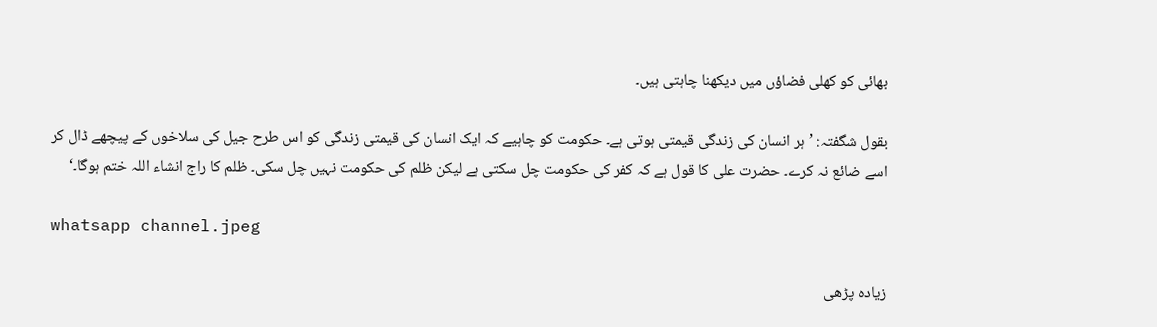بھائی کو کھلی فضاؤں میں دیکھنا چاہتی ہیں۔

بقول شگفتہ: ’ہر انسان کی زندگی قیمتی ہوتی ہے۔ حکومت کو چاہیے کہ ایک انسان کی قیمتی زندگی کو اس طرح جیل کی سلاخوں کے پیچھے ڈال کر اسے ضائع نہ کرے۔ حضرت علی کا قول ہے کہ کفر کی حکومت چل سکتی ہے لیکن ظلم کی حکومت نہیں چل سکی۔ ظلم کا راج انشاء اللہ ختم ہوگا۔‘

whatsapp channel.jpeg

زیادہ پڑھی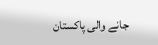جانے والی پاکستان